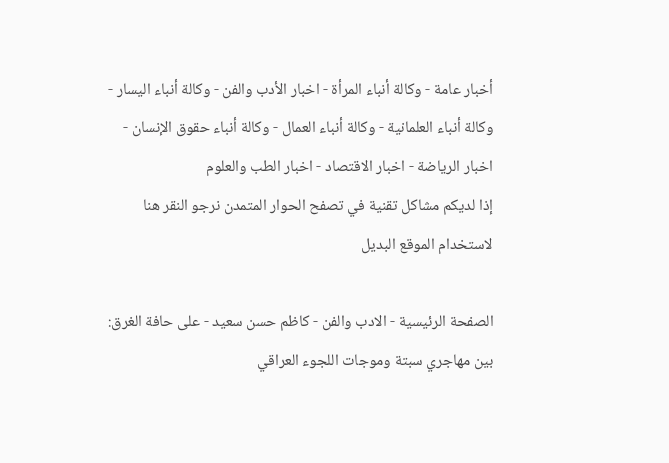أخبار عامة - وكالة أنباء المرأة - اخبار الأدب والفن - وكالة أنباء اليسار - وكالة أنباء العلمانية - وكالة أنباء العمال - وكالة أنباء حقوق الإنسان - اخبار الرياضة - اخبار الاقتصاد - اخبار الطب والعلوم
إذا لديكم مشاكل تقنية في تصفح الحوار المتمدن نرجو النقر هنا لاستخدام الموقع البديل

الصفحة الرئيسية - الادب والفن - كاظم حسن سعيد - على حافة الغرق: بين مهاجري سبتة وموجات اللجوء العراقي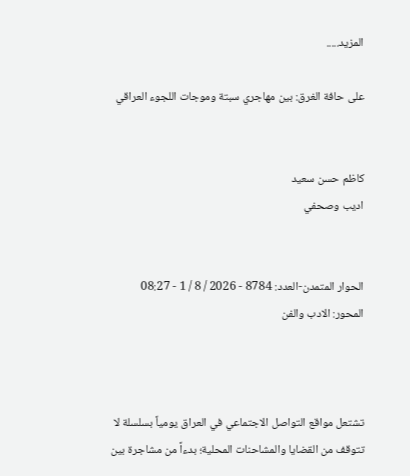المزيد.....

على حافة الغرق: بين مهاجري سبتة وموجات اللجوء العراقي


كاظم حسن سعيد
اديب وصحفي


الحوار المتمدن-العدد: 8784 - 2026 / 8 / 1 - 08:27
المحور: الادب والفن



تشتعل مواقع التواصل الاجتماعي في العراق يومياً بسلسلة لا تتوقف من القضايا والمشاحنات المحلية؛ بدءاً من مشاجرة بين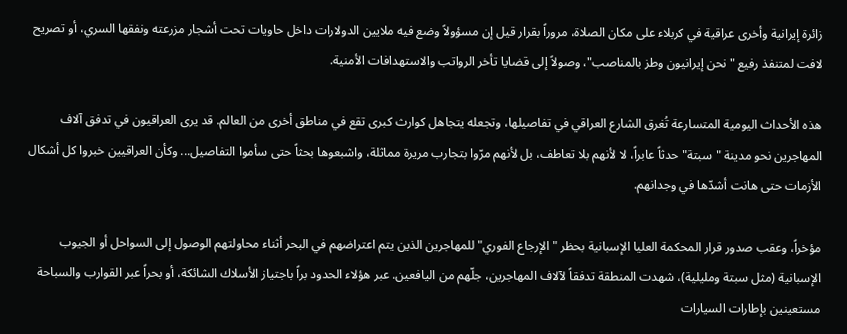زائرة إيرانية وأخرى عراقية في كربلاء على مكان الصلاة، مروراً بقرار قيل إن مسؤولاً وضع فيه ملايين الدولارات داخل حاويات تحت أشجار مزرعته ونفقها السري، أو تصريح لافت لمتنفذ رفيع "نحن إيرانيون وطز بالمناصب"، وصولاً إلى قضايا تأخر الرواتب والاستهدافات الأمنية.

هذه الأحداث اليومية المتسارعة تُغرق الشارع العراقي في تفاصيلها، وتجعله يتجاهل كوارث كبرى تقع في مناطق أخرى من العالم. قد يرى العراقيون في تدفق آلاف المهاجرين نحو مدينة "سبتة" حدثاً عابراً، لا لأنهم بلا تعاطف، بل لأنهم مرّوا بتجارب مريرة مماثلة، واشبعوها بحثاً حتى سأموا التفاصيل... وكأن العراقيين خبروا كل أشكال الأزمات حتى هانت أشدّها في وجدانهم.

مؤخراً، وعقب صدور قرار المحكمة العليا الإسبانية بحظر "الإرجاع الفوري" للمهاجرين الذين يتم اعتراضهم في البحر أثناء محاولتهم الوصول إلى السواحل أو الجيوب الإسبانية (مثل سبتة ومليلية)، شهدت المنطقة تدفقاً لآلاف المهاجرين، جلّهم من اليافعين. عبر هؤلاء الحدود براً باجتياز الأسلاك الشائكة، أو بحراً عبر القوارب والسباحة مستعينين بإطارات السيارات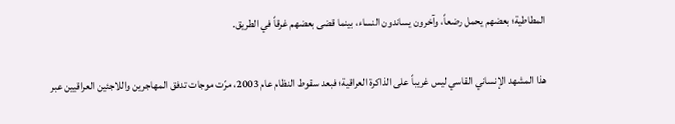المطاطية؛ بعضهم يحمل رضعاً، وآخرون يساندون النساء، بينما قضى بعضهم غرقاً في الطريق.

هذا المشهد الإنساني القاسي ليس غريباً على الذاكرة العراقية؛ فبعد سقوط النظام عام 2003، مرّت موجات تدفق المهاجرين واللاجئين العراقيين عبر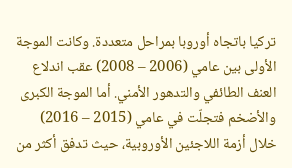تركيا باتجاه أوروبا بمراحل متعددة. وكانت الموجة الأولى بين عامي (2006 – 2008) عقب اندلاع العنف الطائفي والتدهور الأمني. أما الموجة الكبرى والأضخم فتجلّت في عامي (2015 – 2016) خلال أزمة اللاجئين الأوروبية، حيث تدفق أكثر من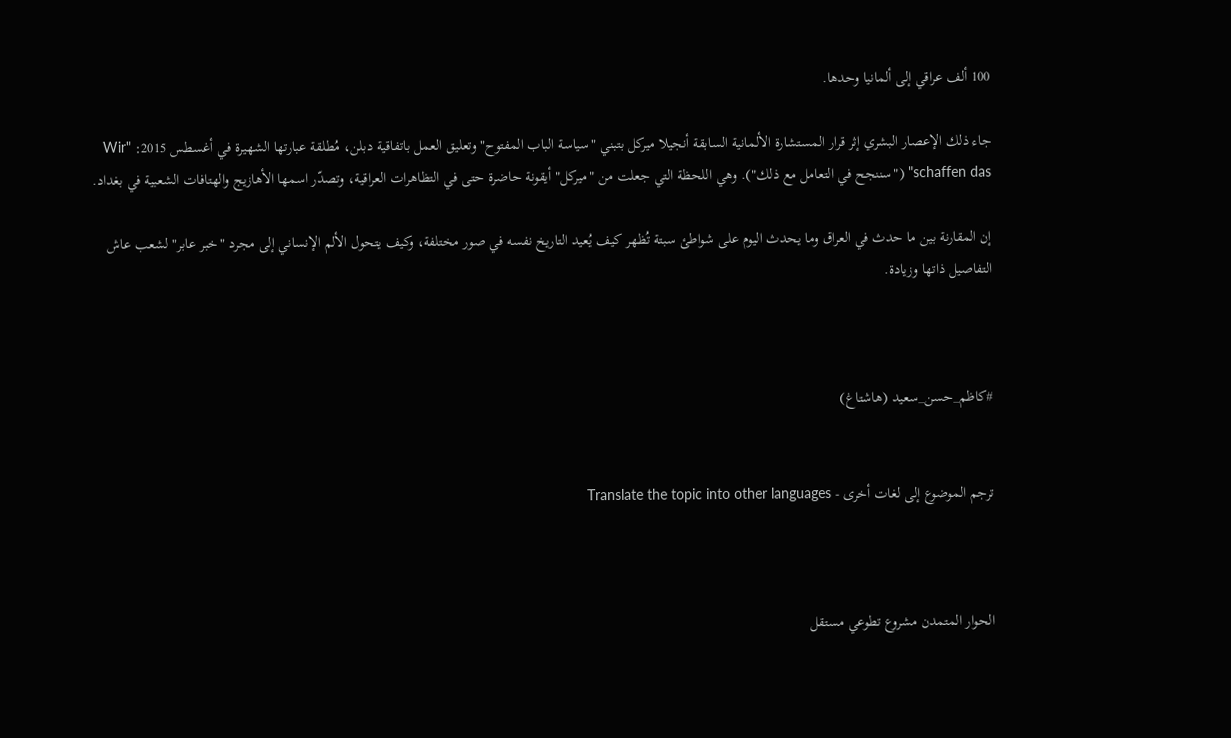100 ألف عراقي إلى ألمانيا وحدها.

جاء ذلك الإعصار البشري إثر قرار المستشارة الألمانية السابقة أنجيلا ميركل بتبني "سياسة الباب المفتوح" وتعليق العمل باتفاقية دبلن، مُطلقة عبارتها الشهيرة في أغسطس 2015: "Wir schaffen das" ("سننجح في التعامل مع ذلك"). وهي اللحظة التي جعلت من "ميركل" أيقونة حاضرة حتى في التظاهرات العراقية، وتصدّر اسمها الأهازيج والهتافات الشعبية في بغداد.

إن المقارنة بين ما حدث في العراق وما يحدث اليوم على شواطئ سبتة تُظهر كيف يُعيد التاريخ نفسه في صور مختلفة، وكيف يتحول الألم الإنساني إلى مجرد "خبر عابر" لشعب عاش التفاصيل ذاتها وزيادة.



#كاظم_حسن_سعيد (هاشتاغ)


ترجم الموضوع إلى لغات أخرى - Translate the topic into other languages



الحوار المتمدن مشروع تطوعي مستقل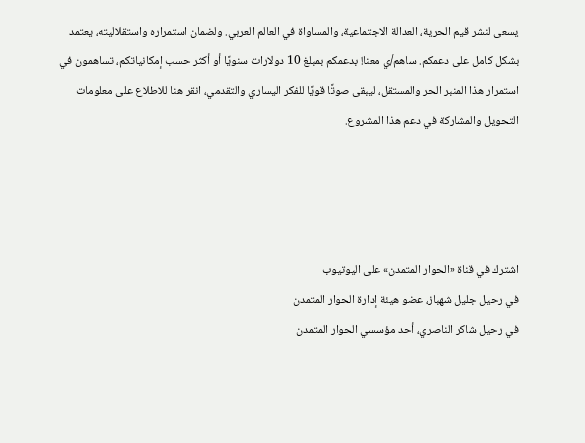يسعى لنشر قيم الحرية، العدالة الاجتماعية، والمساواة في العالم العربي. ولضمان استمراره واستقلاليته، يعتمد بشكل كامل على دعمكم. ساهم/ي معنا! بدعمكم بمبلغ 10 دولارات سنويًا أو أكثر حسب إمكانياتكم، تساهمون في استمرار هذا المنبر الحر والمستقل، ليبقى صوتًا قويًا للفكر اليساري والتقدمي، انقر هنا للاطلاع على معلومات التحويل والمشاركة في دعم هذا المشروع.




اشترك في قناة «الحوار المتمدن» على اليوتيوب
في رحيل جليل شهباز، عضو هيئة إدارة الحوار المتمدن
في رحيل شاكر الناصري، أحد مؤسسي الحوار المتمدن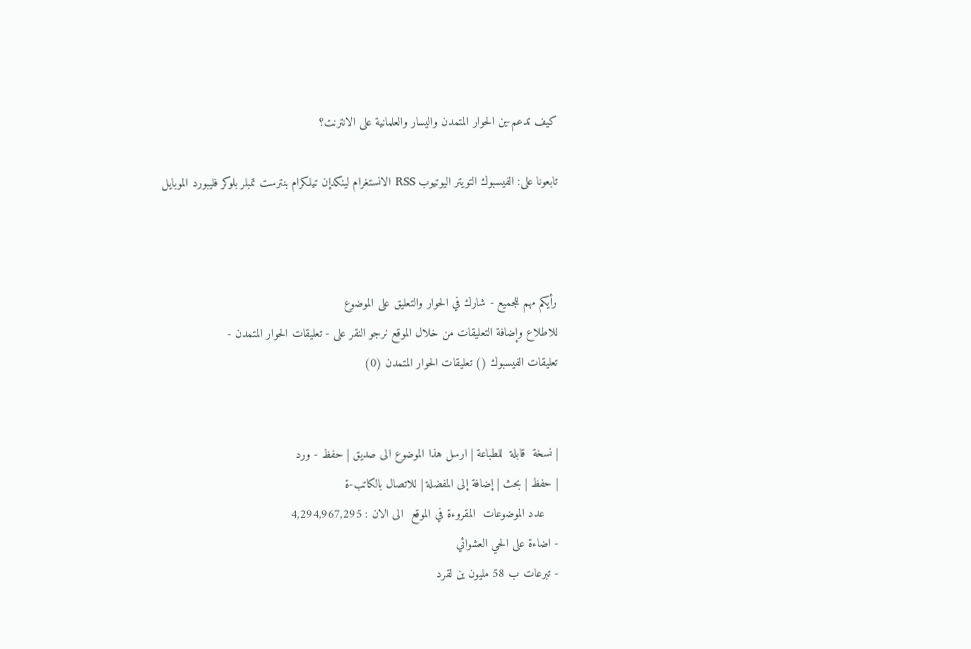كيف تدعم-ين الحوار المتمدن واليسار والعلمانية على الانترنت؟

تابعونا على: الفيسبوك التويتر اليوتيوب RSS الانستغرام لينكدإن تيلكرام بنترست تمبلر بلوكر فليبورد الموبايل



رأيكم مهم للجميع - شارك في الحوار والتعليق على الموضوع
للاطلاع وإضافة التعليقات من خلال الموقع نرجو النقر على - تعليقات الحوار المتمدن -
تعليقات الفيسبوك () تعليقات الحوار المتمدن (0)


| نسخة  قابلة  للطباعة | ارسل هذا الموضوع الى صديق | حفظ - ورد
| حفظ | بحث | إضافة إلى المفضلة | للاتصال بالكاتب-ة
    عدد الموضوعات  المقروءة في الموقع  الى الان : 4,294,967,295
- اضاءة على الحي العشوائي
- تبرعات ب 58 مليون ين لقرد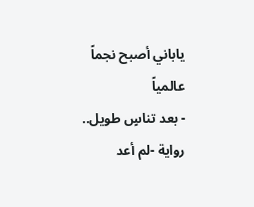ياباني أصبح نجماً عالمياً
- بعد تناسٍ طويل.. رواية -لم أعد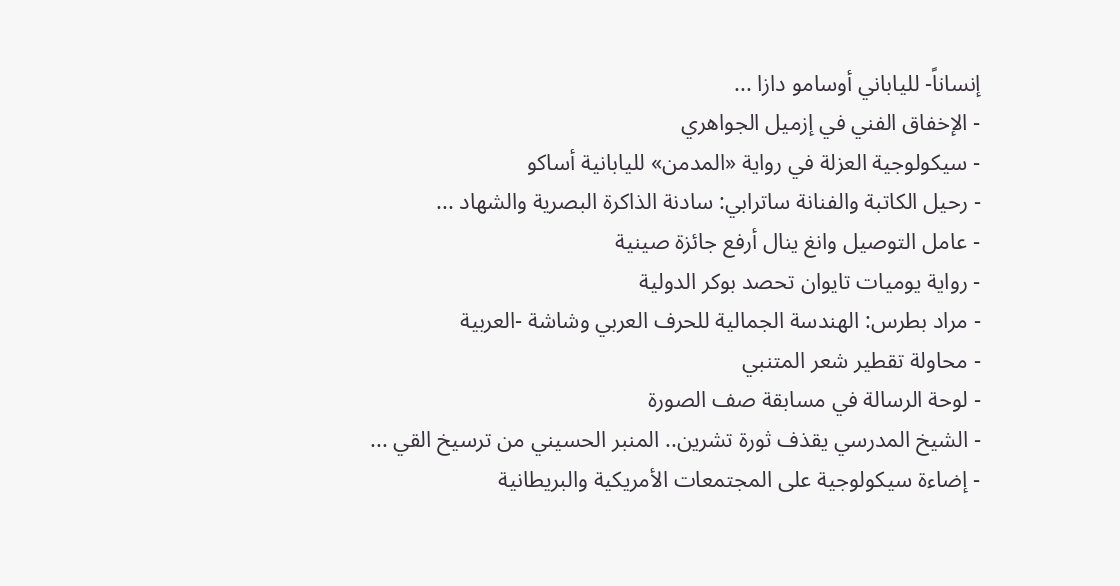إنساناً- للياباني أوسامو دازا ...
- الإخفاق الفني في إزميل الجواهري
- سيكولوجية العزلة في رواية «المدمن» لليابانية أساكو
- رحيل الكاتبة والفنانة ساترابي: سادنة الذاكرة البصرية والشهاد ...
- عامل التوصيل وانغ ينال أرفع جائزة صينية
- رواية يوميات تايوان تحصد بوكر الدولية
- مراد بطرس: الهندسة الجمالية للحرف العربي وشاشة -العربية
- محاولة تقطير شعر المتنبي
- لوحة الرسالة في مسابقة صف الصورة
- الشيخ المدرسي يقذف ثورة تشرين.. المنبر الحسيني من ترسيخ القي ...
- إضاءة سيكولوجية على المجتمعات الأمريكية والبريطانية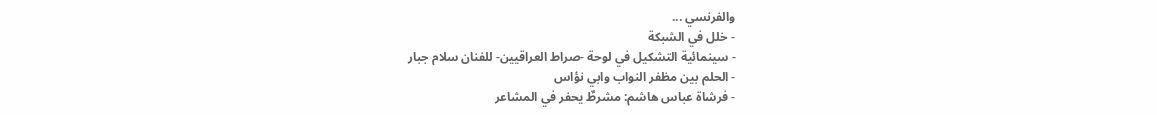والفرنسي ...
- خلل في الشبكة
- سينمائية التشكيل في لوحة -صراط العراقيين- للفنان سلام جبار
- الحلم بين مظفر النواب وابي نؤاس
- فرشاة عباس هاشم: مشرطٌ يحفر في المشاعر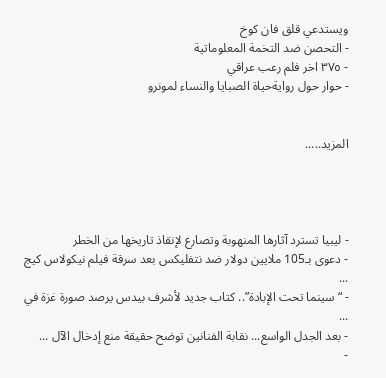ويستدعي قلق فان كوخ
- التحصن ضد التخمة المعلوماتية
- ٣٧٥ اخر فلم رعب عراقي
- حوار حول روايةحياة الصبايا والنساء لمونرو


المزيد.....




- ليبيا تسترد آثارها المنهوبة وتصارع لإنقاذ تاريخها من الخطر
- دعوى بـ105 ملايين دولار ضد نتفليكس بعد سرقة فيلم نيكولاس كيج ...
- “سينما تحت الإبادة”.. كتاب جديد لأشرف بيدس يرصد صورة غزة في ...
- بعد الجدل الواسع... نقابة الفنانين توضح حقيقة منع إدخال الآل ...
-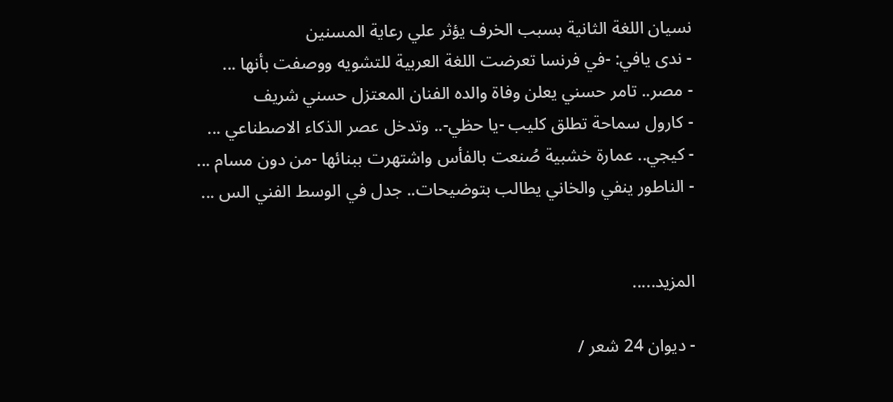نسيان اللغة الثانية بسبب الخرف يؤثر علي رعاية المسنين
- ندى يافي: -في فرنسا تعرضت اللغة العربية للتشويه ووصفت بأنها ...
- مصر.. تامر حسني يعلن وفاة والده الفنان المعتزل حسني شريف
- كارول سماحة تطلق كليب -يا حظي-.. وتدخل عصر الذكاء الاصطناعي ...
- كيجي.. عمارة خشبية صُنعت بالفأس واشتهرت ببنائها -من دون مسام ...
- الناطور ينفي والخاني يطالب بتوضيحات.. جدل في الوسط الفني الس ...


المزيد.....

- ديوان 24 شعر /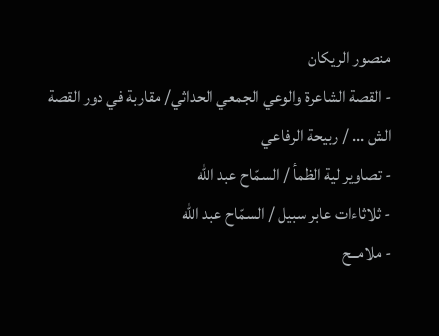منصور الريكان
- القصة الشاعرة والوعي الجمعي الحداثي/ مقاربة في دور القصة الش ... / ربيحة الرفاعي
- تصاوير لية الظمأ / السمّاح عبد الله
- ثلاثاءات عابر سبيل / السمّاح عبد الله
- ملامــح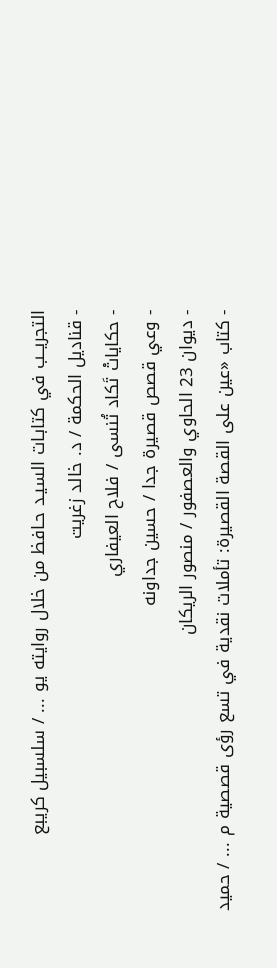التجريــب في كتابـات السيـد حـافظ من خلال روايته يو ... / سلسبيل كريبع
- قناديل الحكمة / د. خالد زغريت
- حكاياتْ تَكاد تُنسى / فلاح العيفاري
- وعي قصص قصيرة جدا / حسين جداونه
- ديوان 23 الحاوي والعصفور / منصور الريكان
- كتاب «عين على القصة القصيرة: تأملات نقدية في تسع رؤى قصصية م ... / حميد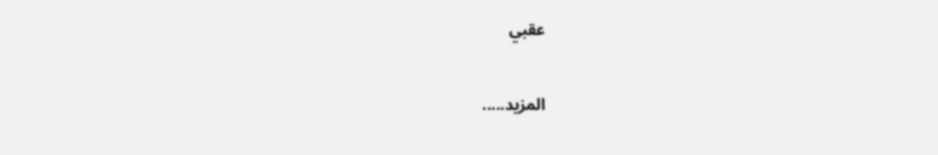عقبي


المزيد.....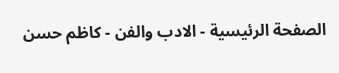الصفحة الرئيسية - الادب والفن - كاظم حسن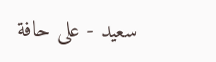سعيد - على حافة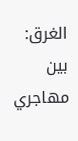الغرق: بين مهاجري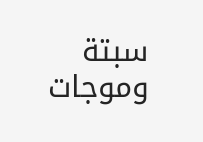سبتة وموجات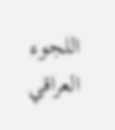اللجوء العراقي